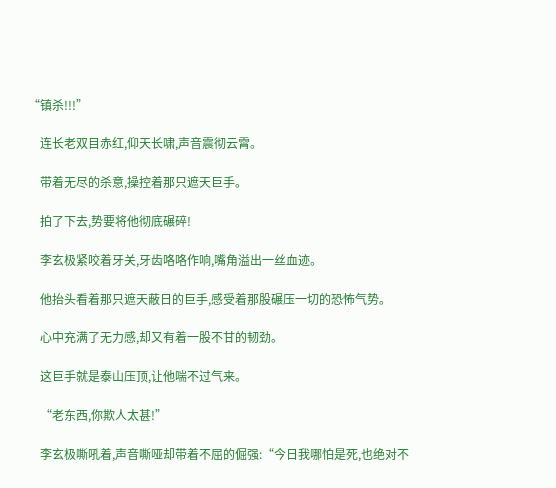“镇杀!!!”

    连长老双目赤红,仰天长啸,声音震彻云霄。

    带着无尽的杀意,操控着那只遮天巨手。

    拍了下去,势要将他彻底碾碎!

    李玄极紧咬着牙关,牙齿咯咯作响,嘴角溢出一丝血迹。

    他抬头看着那只遮天蔽日的巨手,感受着那股碾压一切的恐怖气势。

    心中充满了无力感,却又有着一股不甘的韧劲。

    这巨手就是泰山压顶,让他喘不过气来。

    “老东西,你欺人太甚!”

    李玄极嘶吼着,声音嘶哑却带着不屈的倔强:“今日我哪怕是死,也绝对不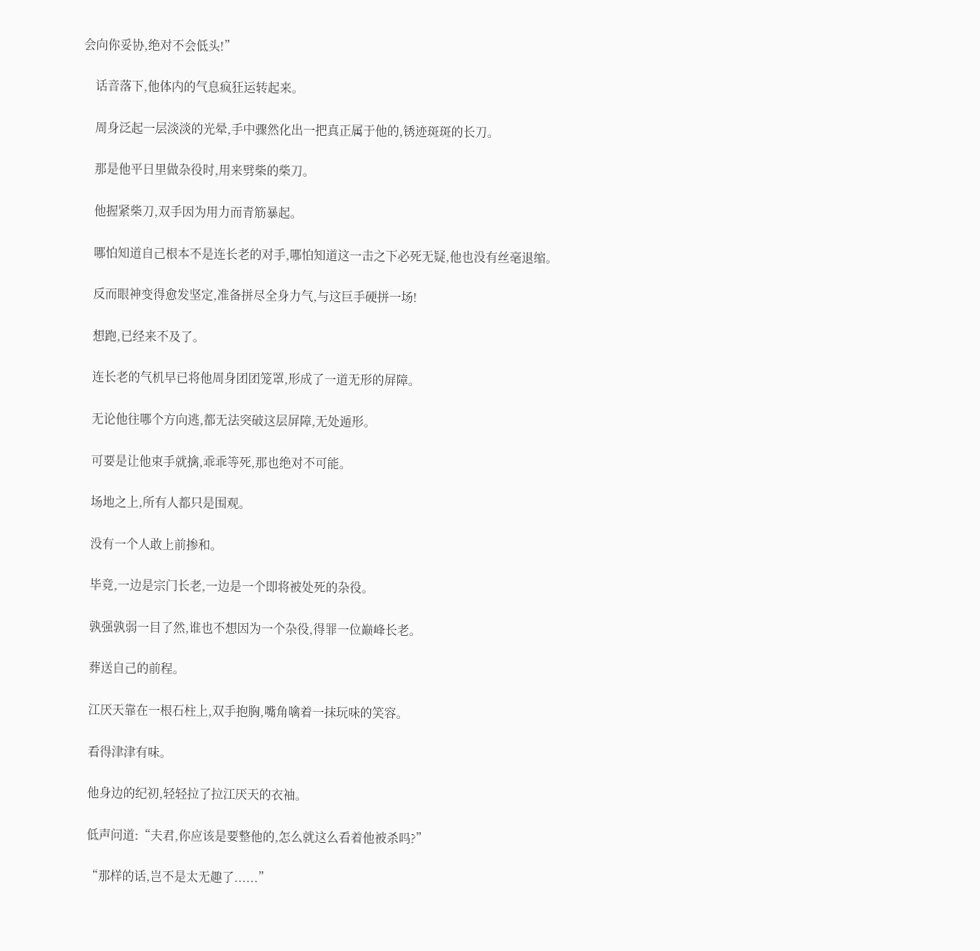会向你妥协,绝对不会低头!”

    话音落下,他体内的气息疯狂运转起来。

    周身泛起一层淡淡的光晕,手中骤然化出一把真正属于他的,锈迹斑斑的长刀。

    那是他平日里做杂役时,用来劈柴的柴刀。

    他握紧柴刀,双手因为用力而青筋暴起。

    哪怕知道自己根本不是连长老的对手,哪怕知道这一击之下必死无疑,他也没有丝毫退缩。

    反而眼神变得愈发坚定,准备拼尽全身力气,与这巨手硬拼一场!

    想跑,已经来不及了。

    连长老的气机早已将他周身团团笼罩,形成了一道无形的屏障。

    无论他往哪个方向逃,都无法突破这层屏障,无处遁形。

    可要是让他束手就擒,乖乖等死,那也绝对不可能。

    场地之上,所有人都只是围观。

    没有一个人敢上前掺和。

    毕竟,一边是宗门长老,一边是一个即将被处死的杂役。

    孰强孰弱一目了然,谁也不想因为一个杂役,得罪一位巅峰长老。

    葬送自己的前程。

    江厌天靠在一根石柱上,双手抱胸,嘴角噙着一抹玩味的笑容。

    看得津津有味。

    他身边的纪初,轻轻拉了拉江厌天的衣袖。

    低声问道:“夫君,你应该是要整他的,怎么就这么看着他被杀吗?”

    “那样的话,岂不是太无趣了......”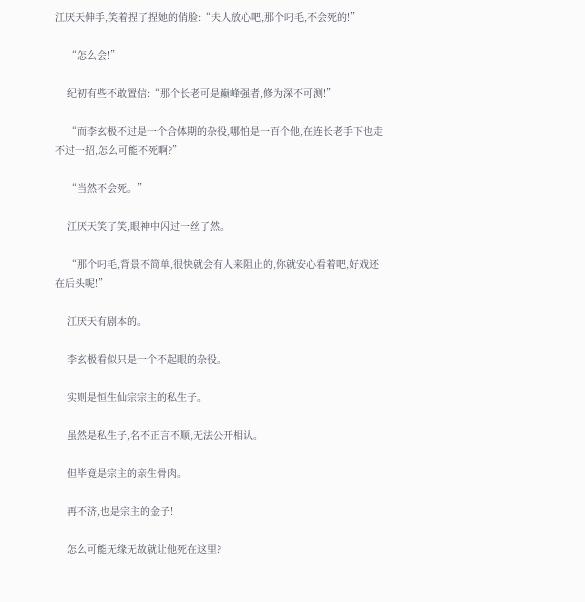江厌天伸手,笑着捏了捏她的俏脸:“夫人放心吧,那个叼毛,不会死的!”

    “怎么会!”

    纪初有些不敢置信:“那个长老可是巅峰强者,修为深不可测!”

    “而李玄极不过是一个合体期的杂役,哪怕是一百个他,在连长老手下也走不过一招,怎么可能不死啊?”

    “当然不会死。”

    江厌天笑了笑,眼神中闪过一丝了然。

    “那个叼毛,背景不简单,很快就会有人来阻止的,你就安心看着吧,好戏还在后头呢!”

    江厌天有剧本的。

    李玄极看似只是一个不起眼的杂役。

    实则是恒生仙宗宗主的私生子。

    虽然是私生子,名不正言不顺,无法公开相认。

    但毕竟是宗主的亲生骨肉。

    再不济,也是宗主的金子!

    怎么可能无缘无故就让他死在这里?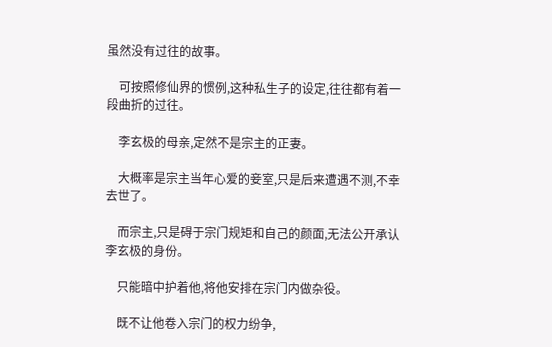虽然没有过往的故事。

    可按照修仙界的惯例,这种私生子的设定,往往都有着一段曲折的过往。

    李玄极的母亲,定然不是宗主的正妻。

    大概率是宗主当年心爱的妾室,只是后来遭遇不测,不幸去世了。

    而宗主,只是碍于宗门规矩和自己的颜面,无法公开承认李玄极的身份。

    只能暗中护着他,将他安排在宗门内做杂役。

    既不让他卷入宗门的权力纷争,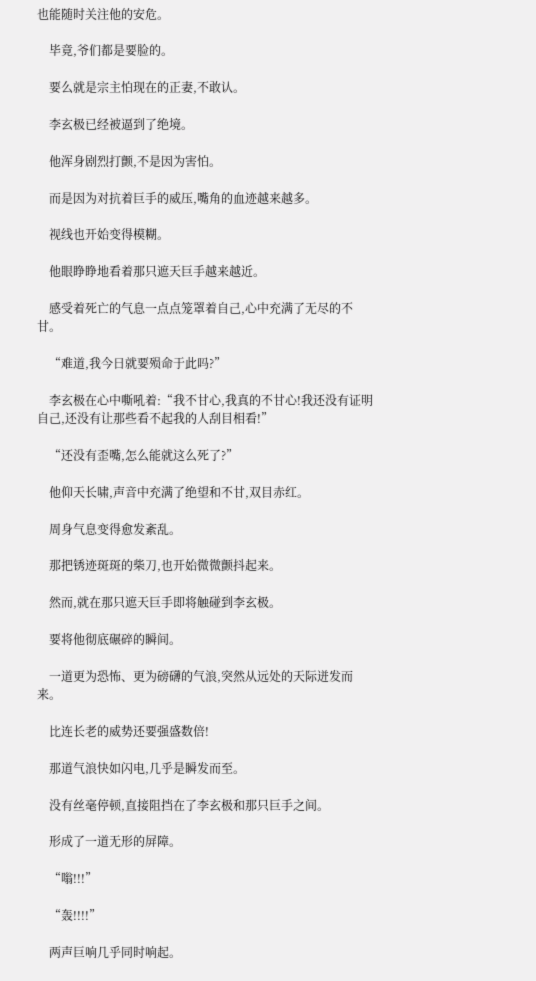也能随时关注他的安危。

    毕竟,爷们都是要脸的。

    要么就是宗主怕现在的正妻,不敢认。

    李玄极已经被逼到了绝境。

    他浑身剧烈打颤,不是因为害怕。

    而是因为对抗着巨手的威压,嘴角的血迹越来越多。

    视线也开始变得模糊。

    他眼睁睁地看着那只遮天巨手越来越近。

    感受着死亡的气息一点点笼罩着自己,心中充满了无尽的不甘。

    “难道,我今日就要殒命于此吗?”

    李玄极在心中嘶吼着:“我不甘心,我真的不甘心!我还没有证明自己,还没有让那些看不起我的人刮目相看!”

    “还没有歪嘴,怎么能就这么死了?”

    他仰天长啸,声音中充满了绝望和不甘,双目赤红。

    周身气息变得愈发紊乱。

    那把锈迹斑斑的柴刀,也开始微微颤抖起来。

    然而,就在那只遮天巨手即将触碰到李玄极。

    要将他彻底碾碎的瞬间。

    一道更为恐怖、更为磅礴的气浪,突然从远处的天际迸发而来。

    比连长老的威势还要强盛数倍!

    那道气浪快如闪电,几乎是瞬发而至。

    没有丝毫停顿,直接阻挡在了李玄极和那只巨手之间。

    形成了一道无形的屏障。

    “嗡!!!”

    “轰!!!!”

    两声巨响几乎同时响起。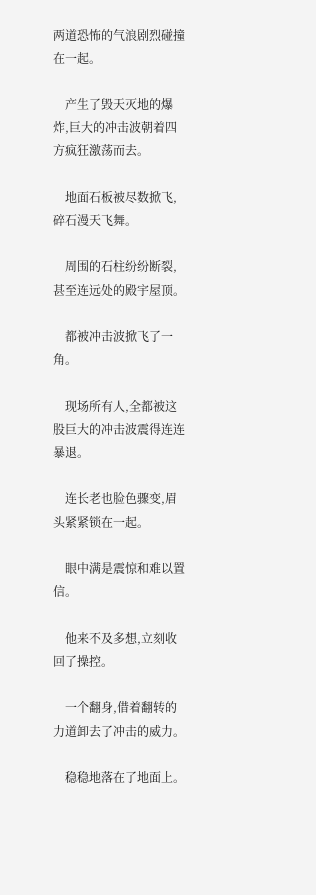两道恐怖的气浪剧烈碰撞在一起。

    产生了毁天灭地的爆炸,巨大的冲击波朝着四方疯狂激荡而去。

    地面石板被尽数掀飞,碎石漫天飞舞。

    周围的石柱纷纷断裂,甚至连远处的殿宇屋顶。

    都被冲击波掀飞了一角。

    现场所有人,全都被这股巨大的冲击波震得连连暴退。

    连长老也脸色骤变,眉头紧紧锁在一起。

    眼中满是震惊和难以置信。

    他来不及多想,立刻收回了操控。

    一个翻身,借着翻转的力道卸去了冲击的威力。

    稳稳地落在了地面上。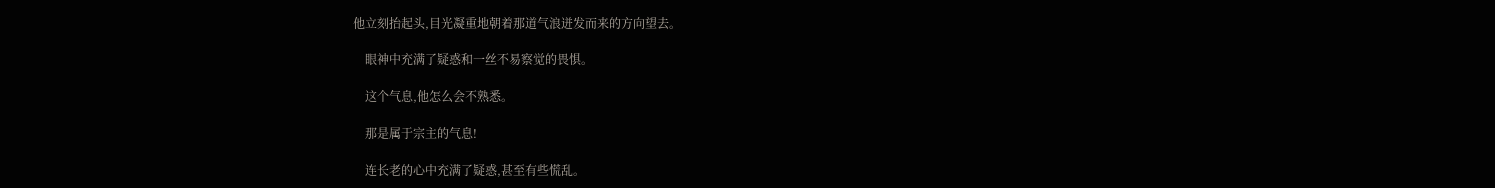他立刻抬起头,目光凝重地朝着那道气浪迸发而来的方向望去。

    眼神中充满了疑惑和一丝不易察觉的畏惧。

    这个气息,他怎么会不熟悉。

    那是属于宗主的气息!

    连长老的心中充满了疑惑,甚至有些慌乱。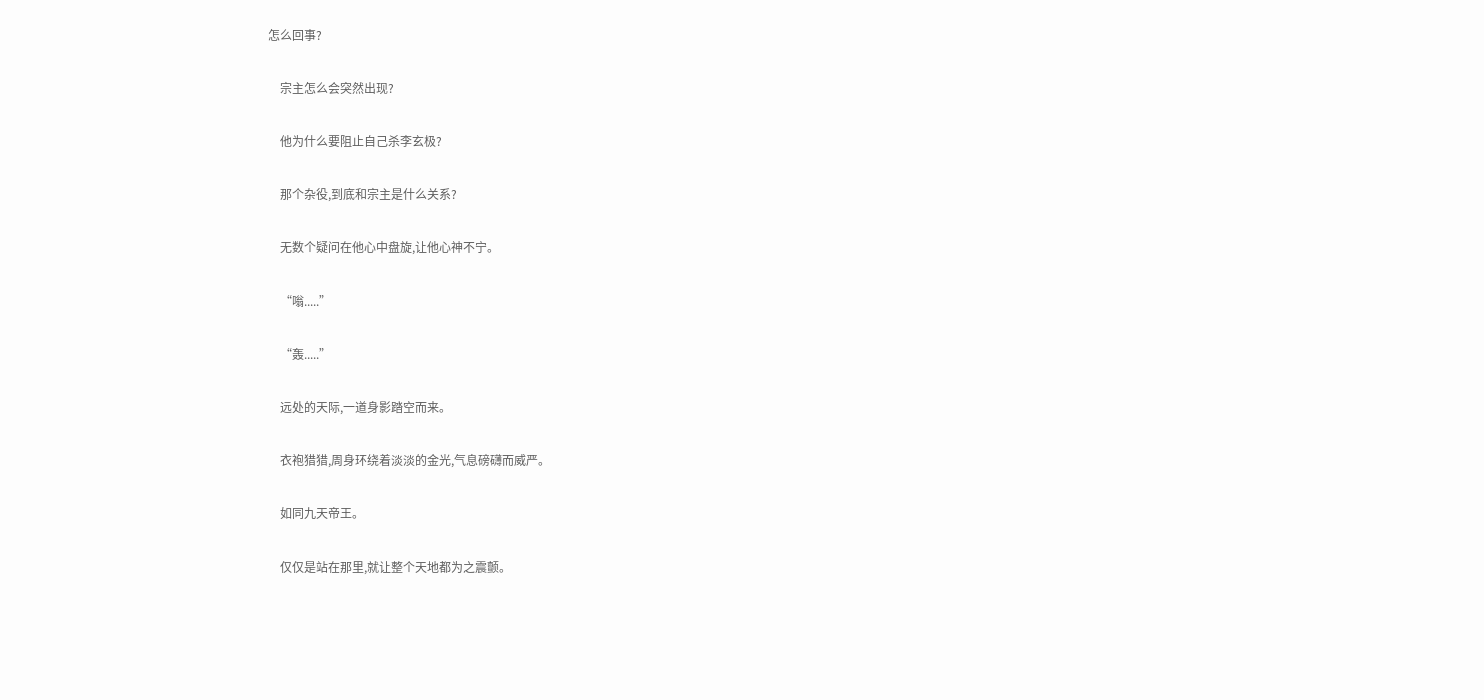怎么回事?

    宗主怎么会突然出现?

    他为什么要阻止自己杀李玄极?

    那个杂役,到底和宗主是什么关系?

    无数个疑问在他心中盘旋,让他心神不宁。

    “嗡.....”

    “轰.....”

    远处的天际,一道身影踏空而来。

    衣袍猎猎,周身环绕着淡淡的金光,气息磅礴而威严。

    如同九天帝王。

    仅仅是站在那里,就让整个天地都为之震颤。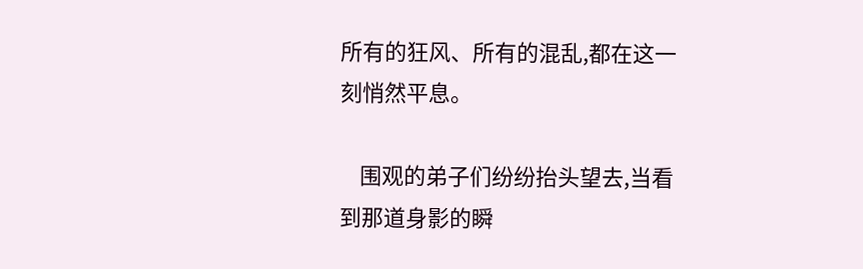所有的狂风、所有的混乱,都在这一刻悄然平息。

    围观的弟子们纷纷抬头望去,当看到那道身影的瞬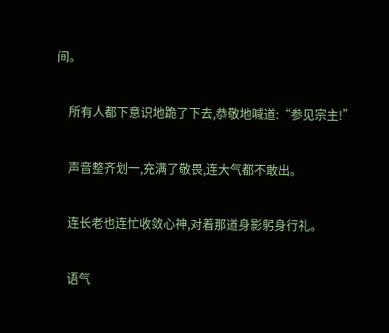间。

    所有人都下意识地跪了下去,恭敬地喊道:“参见宗主!”

    声音整齐划一,充满了敬畏,连大气都不敢出。

    连长老也连忙收敛心神,对着那道身影躬身行礼。

    语气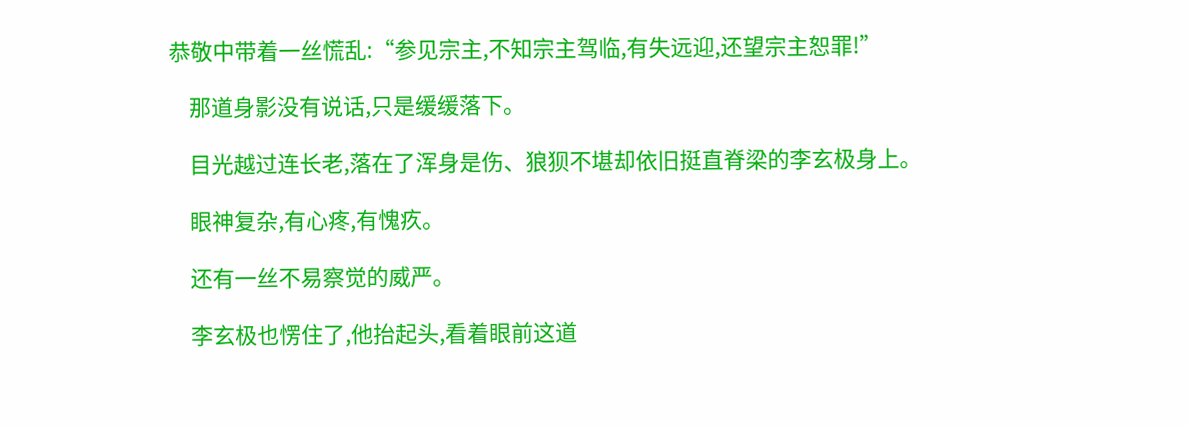恭敬中带着一丝慌乱:“参见宗主,不知宗主驾临,有失远迎,还望宗主恕罪!”

    那道身影没有说话,只是缓缓落下。

    目光越过连长老,落在了浑身是伤、狼狈不堪却依旧挺直脊梁的李玄极身上。

    眼神复杂,有心疼,有愧疚。

    还有一丝不易察觉的威严。

    李玄极也愣住了,他抬起头,看着眼前这道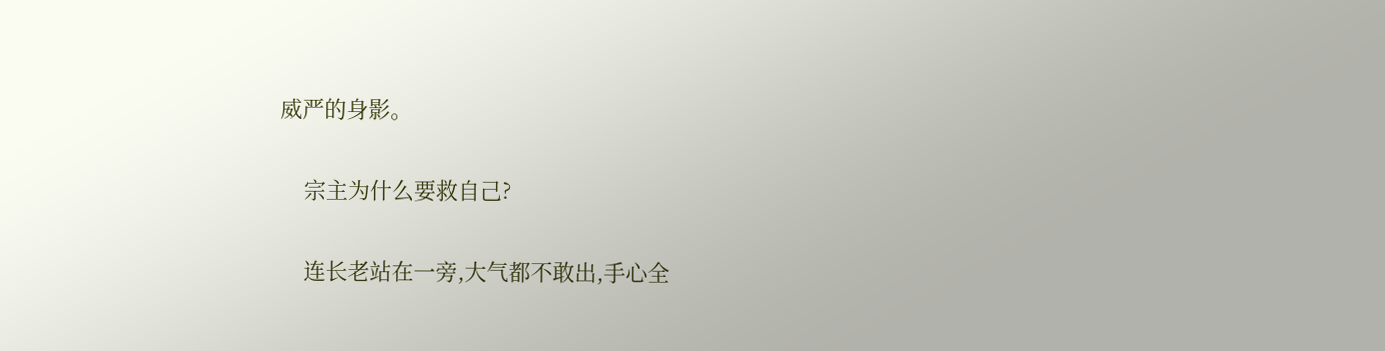威严的身影。

    宗主为什么要救自己?

    连长老站在一旁,大气都不敢出,手心全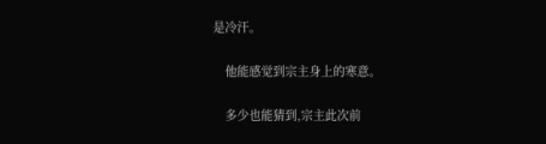是冷汗。

    他能感觉到宗主身上的寒意。

    多少也能猜到,宗主此次前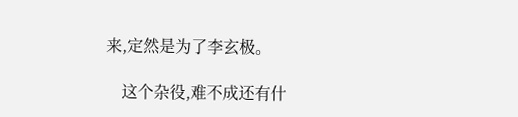来,定然是为了李玄极。

    这个杂役,难不成还有什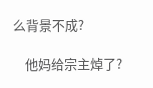么背景不成?

    他妈给宗主焯了?